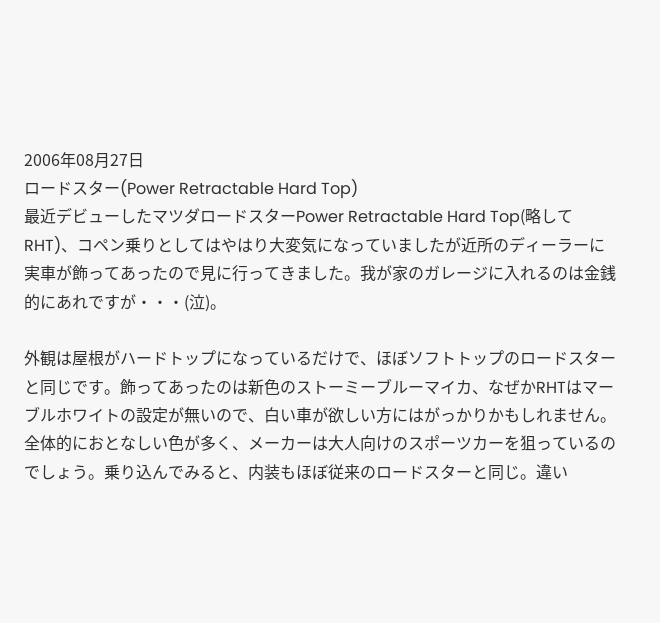2006年08月27日
ロードスター(Power Retractable Hard Top)
最近デビューしたマツダロードスターPower Retractable Hard Top(略してRHT)、コペン乗りとしてはやはり大変気になっていましたが近所のディーラーに実車が飾ってあったので見に行ってきました。我が家のガレージに入れるのは金銭的にあれですが・・・(泣)。

外観は屋根がハードトップになっているだけで、ほぼソフトトップのロードスターと同じです。飾ってあったのは新色のストーミーブルーマイカ、なぜかRHTはマーブルホワイトの設定が無いので、白い車が欲しい方にはがっかりかもしれません。全体的におとなしい色が多く、メーカーは大人向けのスポーツカーを狙っているのでしょう。乗り込んでみると、内装もほぼ従来のロードスターと同じ。違い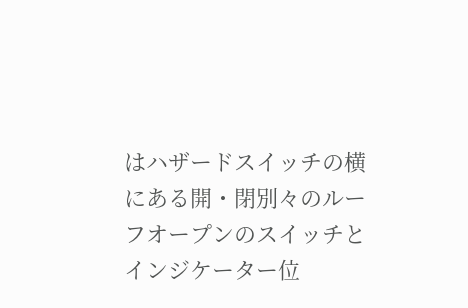はハザードスイッチの横にある開・閉別々のルーフオープンのスイッチとインジケーター位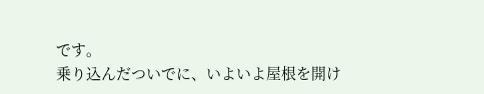です。
乗り込んだついでに、いよいよ屋根を開け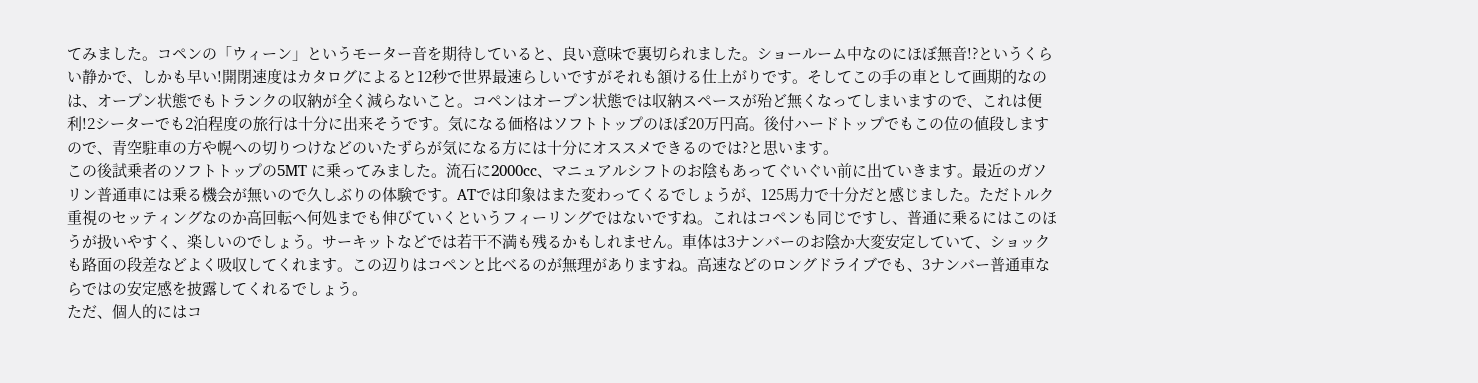てみました。コペンの「ウィーン」というモーター音を期待していると、良い意味で裏切られました。ショールーム中なのにほぼ無音!?というくらい静かで、しかも早い!開閉速度はカタログによると12秒で世界最速らしいですがそれも頷ける仕上がりです。そしてこの手の車として画期的なのは、オープン状態でもトランクの収納が全く減らないこと。コペンはオープン状態では収納スペースが殆ど無くなってしまいますので、これは便利!2シーターでも2泊程度の旅行は十分に出来そうです。気になる価格はソフトトップのほぼ20万円高。後付ハードトップでもこの位の値段しますので、青空駐車の方や幌への切りつけなどのいたずらが気になる方には十分にオススメできるのでは?と思います。
この後試乗者のソフトトップの5MT に乗ってみました。流石に2000cc、マニュアルシフトのお陰もあってぐいぐい前に出ていきます。最近のガソリン普通車には乗る機会が無いので久しぶりの体験です。ATでは印象はまた変わってくるでしょうが、125馬力で十分だと感じました。ただトルク重視のセッティングなのか高回転へ何処までも伸びていくというフィーリングではないですね。これはコペンも同じですし、普通に乗るにはこのほうが扱いやすく、楽しいのでしょう。サーキットなどでは若干不満も残るかもしれません。車体は3ナンバーのお陰か大変安定していて、ショックも路面の段差などよく吸収してくれます。この辺りはコペンと比べるのが無理がありますね。高速などのロングドライブでも、3ナンバー普通車ならではの安定感を披露してくれるでしょう。
ただ、個人的にはコ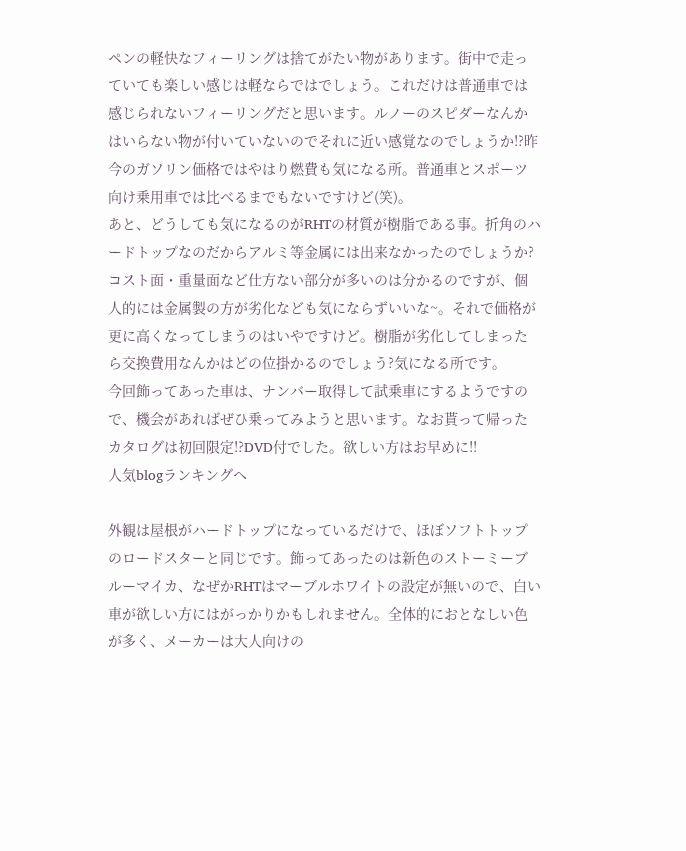ペンの軽快なフィーリングは捨てがたい物があります。街中で走っていても楽しい感じは軽ならではでしょう。これだけは普通車では感じられないフィーリングだと思います。ルノーのスピダーなんかはいらない物が付いていないのでそれに近い感覚なのでしょうか!?昨今のガソリン価格ではやはり燃費も気になる所。普通車とスポーツ向け乗用車では比べるまでもないですけど(笑)。
あと、どうしても気になるのがRHTの材質が樹脂である事。折角のハードトップなのだからアルミ等金属には出来なかったのでしょうか?コスト面・重量面など仕方ない部分が多いのは分かるのですが、個人的には金属製の方が劣化なども気にならずいいな~。それで価格が更に高くなってしまうのはいやですけど。樹脂が劣化してしまったら交換費用なんかはどの位掛かるのでしょう?気になる所です。
今回飾ってあった車は、ナンバー取得して試乗車にするようですので、機会があればぜひ乗ってみようと思います。なお貰って帰ったカタログは初回限定!?DVD付でした。欲しい方はお早めに!!
人気blogランキングへ

外観は屋根がハードトップになっているだけで、ほぼソフトトップのロードスターと同じです。飾ってあったのは新色のストーミーブルーマイカ、なぜかRHTはマーブルホワイトの設定が無いので、白い車が欲しい方にはがっかりかもしれません。全体的におとなしい色が多く、メーカーは大人向けの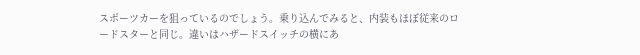スポーツカーを狙っているのでしょう。乗り込んでみると、内装もほぼ従来のロードスターと同じ。違いはハザードスイッチの横にあ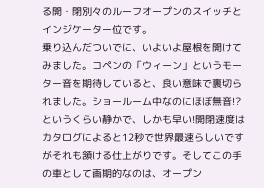る開・閉別々のルーフオープンのスイッチとインジケーター位です。
乗り込んだついでに、いよいよ屋根を開けてみました。コペンの「ウィーン」というモーター音を期待していると、良い意味で裏切られました。ショールーム中なのにほぼ無音!?というくらい静かで、しかも早い!開閉速度はカタログによると12秒で世界最速らしいですがそれも頷ける仕上がりです。そしてこの手の車として画期的なのは、オープン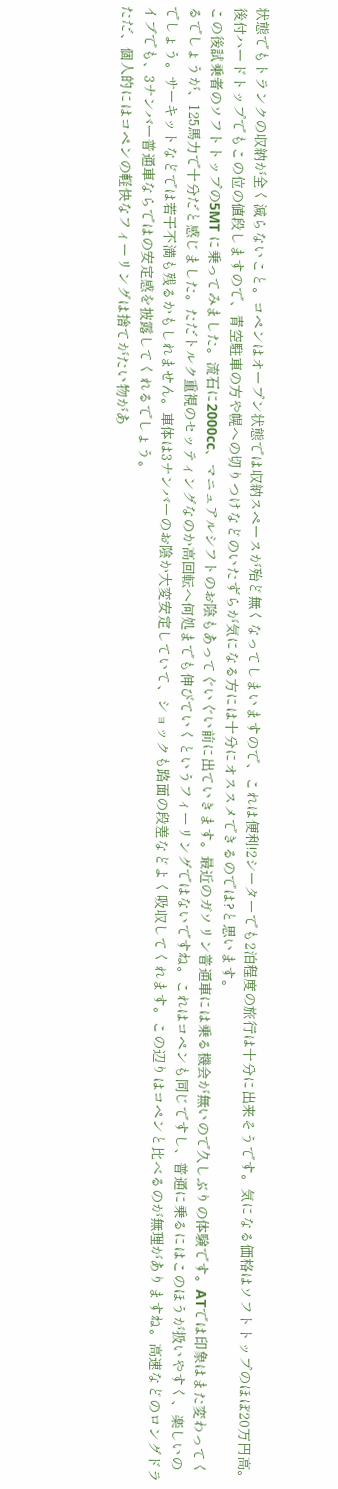状態でもトランクの収納が全く減らないこと。コペンはオープン状態では収納スペースが殆ど無くなってしまいますので、これは便利!2シーターでも2泊程度の旅行は十分に出来そうです。気になる価格はソフトトップのほぼ20万円高。後付ハードトップでもこの位の値段しますので、青空駐車の方や幌への切りつけなどのいたずらが気になる方には十分にオススメできるのでは?と思います。
この後試乗者のソフトトップの5MT に乗ってみました。流石に2000cc、マニュアルシフトのお陰もあってぐいぐい前に出ていきます。最近のガソリン普通車には乗る機会が無いので久しぶりの体験です。ATでは印象はまた変わってくるでしょうが、125馬力で十分だと感じました。ただトルク重視のセッティングなのか高回転へ何処までも伸びていくというフィーリングではないですね。これはコペンも同じですし、普通に乗るにはこのほうが扱いやすく、楽しいのでしょう。サーキットなどでは若干不満も残るかもしれません。車体は3ナンバーのお陰か大変安定していて、ショックも路面の段差などよく吸収してくれます。この辺りはコペンと比べるのが無理がありますね。高速などのロングドライブでも、3ナンバー普通車ならではの安定感を披露してくれるでしょう。
ただ、個人的にはコペンの軽快なフィーリングは捨てがたい物があ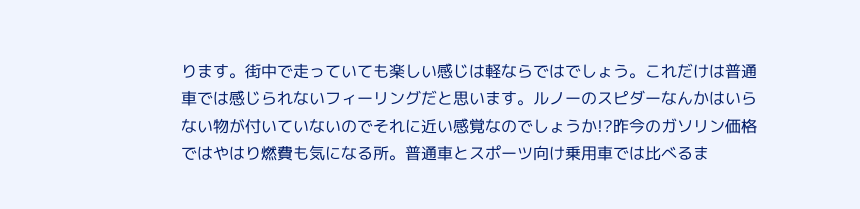ります。街中で走っていても楽しい感じは軽ならではでしょう。これだけは普通車では感じられないフィーリングだと思います。ルノーのスピダーなんかはいらない物が付いていないのでそれに近い感覚なのでしょうか!?昨今のガソリン価格ではやはり燃費も気になる所。普通車とスポーツ向け乗用車では比べるま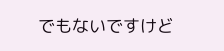でもないですけど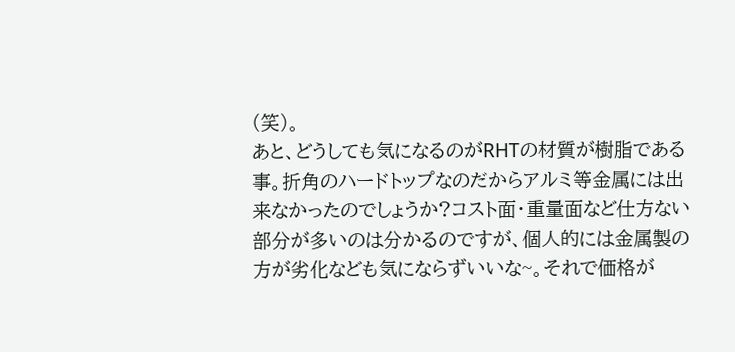(笑)。
あと、どうしても気になるのがRHTの材質が樹脂である事。折角のハードトップなのだからアルミ等金属には出来なかったのでしょうか?コスト面・重量面など仕方ない部分が多いのは分かるのですが、個人的には金属製の方が劣化なども気にならずいいな~。それで価格が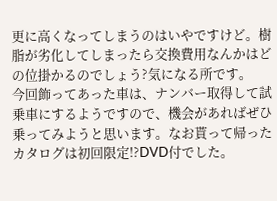更に高くなってしまうのはいやですけど。樹脂が劣化してしまったら交換費用なんかはどの位掛かるのでしょう?気になる所です。
今回飾ってあった車は、ナンバー取得して試乗車にするようですので、機会があればぜひ乗ってみようと思います。なお貰って帰ったカタログは初回限定!?DVD付でした。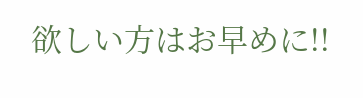欲しい方はお早めに!!